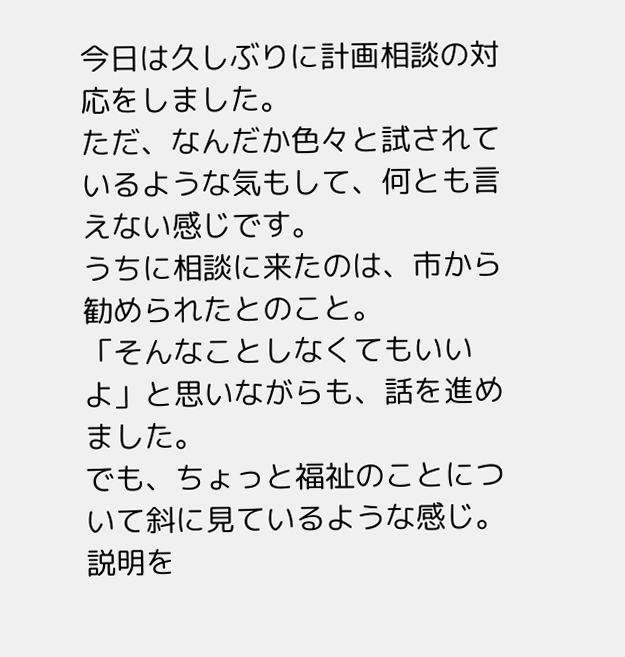今日は久しぶりに計画相談の対応をしました。
ただ、なんだか色々と試されているような気もして、何とも言えない感じです。
うちに相談に来たのは、市から勧められたとのこと。
「そんなことしなくてもいいよ」と思いながらも、話を進めました。
でも、ちょっと福祉のことについて斜に見ているような感じ。
説明を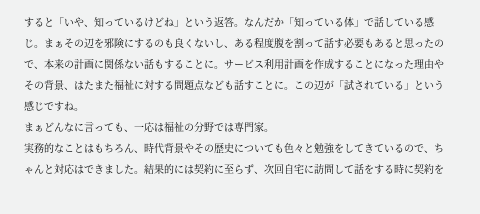すると「いや、知っているけどね」という返答。なんだか「知っている体」で話している感じ。まぁその辺を邪険にするのも良くないし、ある程度腹を割って話す必要もあると思ったので、本来の計画に関係ない話もすることに。サービス利用計画を作成することになった理由やその背景、はたまた福祉に対する問題点なども話すことに。この辺が「試されている」という感じですね。
まぁどんなに言っても、一応は福祉の分野では専門家。
実務的なことはもちろん、時代背景やその歴史についても色々と勉強をしてきているので、ちゃんと対応はできました。結果的には契約に至らず、次回自宅に訪問して話をする時に契約を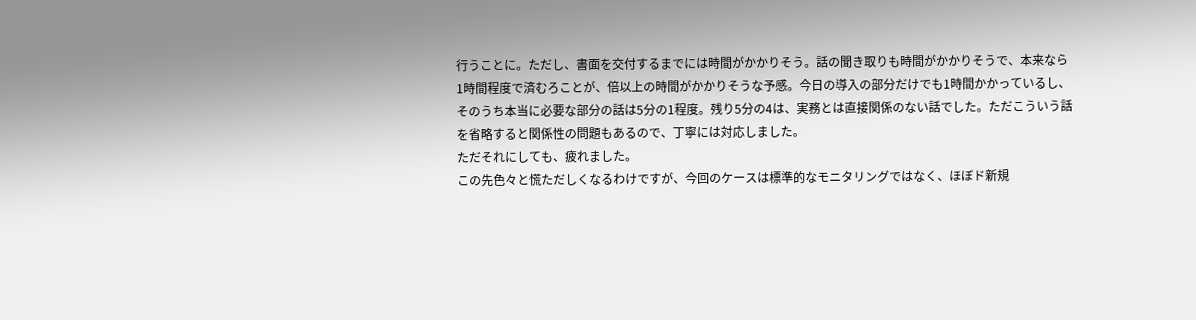行うことに。ただし、書面を交付するまでには時間がかかりそう。話の聞き取りも時間がかかりそうで、本来なら1時間程度で済むろことが、倍以上の時間がかかりそうな予感。今日の導入の部分だけでも1時間かかっているし、そのうち本当に必要な部分の話は5分の1程度。残り5分の4は、実務とは直接関係のない話でした。ただこういう話を省略すると関係性の問題もあるので、丁寧には対応しました。
ただそれにしても、疲れました。
この先色々と慌ただしくなるわけですが、今回のケースは標準的なモニタリングではなく、ほぼド新規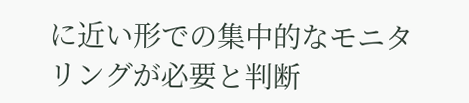に近い形での集中的なモニタリングが必要と判断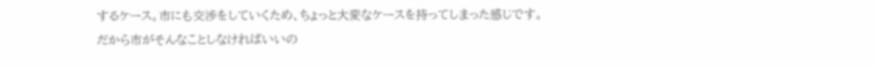するケース。市にも交渉をしていくため、ちょっと大変なケースを持ってしまった感じです。だから市がそんなことしなければいいの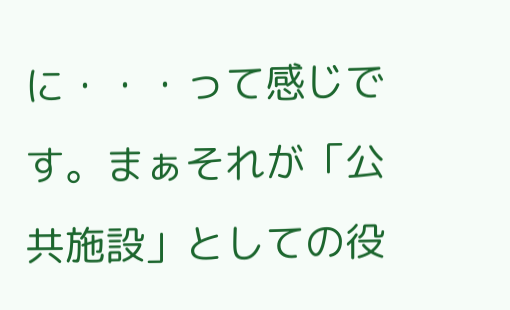に・・・って感じです。まぁそれが「公共施設」としての役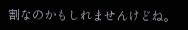割なのかもしれませんけどね。